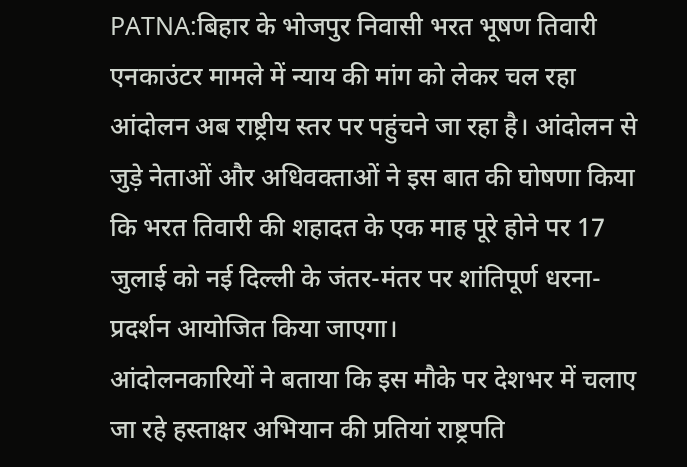PATNA:बिहार के भोजपुर निवासी भरत भूषण तिवारी एनकाउंटर मामले में न्याय की मांग को लेकर चल रहा आंदोलन अब राष्ट्रीय स्तर पर पहुंचने जा रहा है। आंदोलन से जुड़े नेताओं और अधिवक्ताओं ने इस बात की घोषणा किया कि भरत तिवारी की शहादत के एक माह पूरे होने पर 17 जुलाई को नई दिल्ली के जंतर-मंतर पर शांतिपूर्ण धरना-प्रदर्शन आयोजित किया जाएगा।
आंदोलनकारियों ने बताया कि इस मौके पर देशभर में चलाए जा रहे हस्ताक्षर अभियान की प्रतियां राष्ट्रपति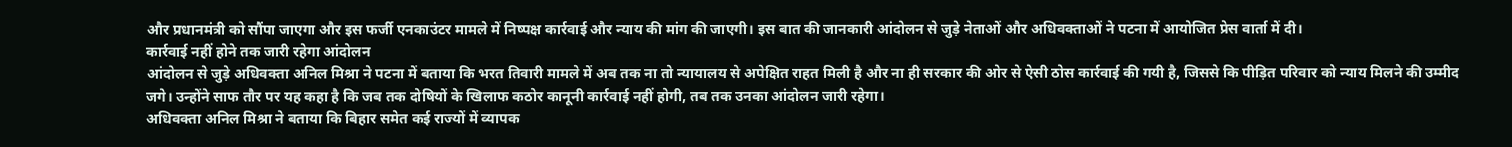और प्रधानमंत्री को सौंपा जाएगा और इस फर्जी एनकाउंटर मामले में निष्पक्ष कार्रवाई और न्याय की मांग की जाएगी। इस बात की जानकारी आंदोलन से जुड़े नेताओं और अधिवक्ताओं ने पटना में आयोजित प्रेस वार्ता में दी।
कार्रवाई नहीं होने तक जारी रहेगा आंदोलन
आंदोलन से जुड़े अधिवक्ता अनिल मिश्रा ने पटना में बताया कि भरत तिवारी मामले में अब तक ना तो न्यायालय से अपेक्षित राहत मिली है और ना ही सरकार की ओर से ऐसी ठोस कार्रवाई की गयी है, जिससे कि पीड़ित परिवार को न्याय मिलने की उम्मीद जगे। उन्होंने साफ तौर पर यह कहा है कि जब तक दोषियों के खिलाफ कठोर कानूनी कार्रवाई नहीं होगी, तब तक उनका आंदोलन जारी रहेगा।
अधिवक्ता अनिल मिश्रा ने बताया कि बिहार समेत कई राज्यों में व्यापक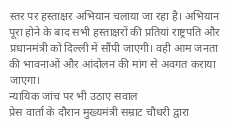स्तर पर हस्ताक्षर अभियान चलाया जा रहा है। अभियान पूरा होने के बाद सभी हस्ताक्षरों की प्रतियां राष्ट्रपति और प्रधानमंत्री को दिल्ली में सौंपी जाएगी। वही आम जनता की भावनाओं और आंदोलन की मांग से अवगत कराया जाएगा।
न्यायिक जांच पर भी उठाए सवाल
प्रेस वार्ता के दौरान मुख्यमंत्री सम्राट चौधरी द्वारा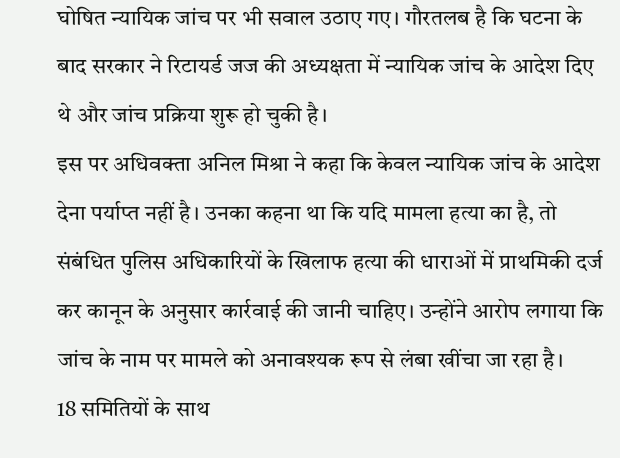घोषित न्यायिक जांच पर भी सवाल उठाए गए। गौरतलब है कि घटना के बाद सरकार ने रिटायर्ड जज की अध्यक्षता में न्यायिक जांच के आदेश दिए थे और जांच प्रक्रिया शुरू हो चुकी है।
इस पर अधिवक्ता अनिल मिश्रा ने कहा कि केवल न्यायिक जांच के आदेश देना पर्याप्त नहीं है। उनका कहना था कि यदि मामला हत्या का है, तो संबंधित पुलिस अधिकारियों के खिलाफ हत्या की धाराओं में प्राथमिकी दर्ज कर कानून के अनुसार कार्रवाई की जानी चाहिए। उन्होंने आरोप लगाया कि जांच के नाम पर मामले को अनावश्यक रूप से लंबा खींचा जा रहा है।
18 समितियों के साथ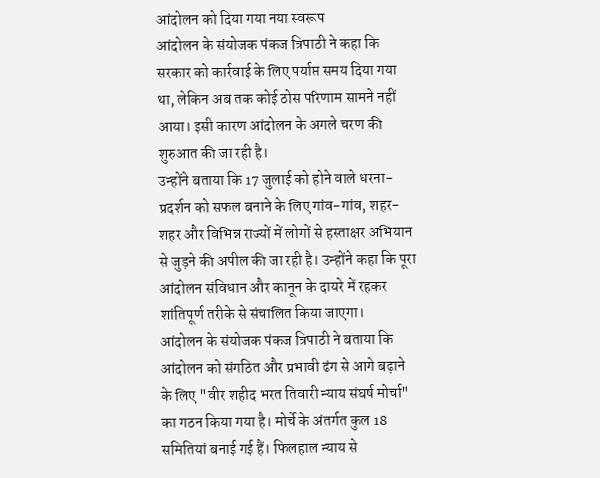आंदोलन को दिया गया नया स्वरूप
आंदोलन के संयोजक पंकज त्रिपाठी ने कहा कि सरकार को कार्रवाई के लिए पर्याप्त समय दिया गया था, लेकिन अब तक कोई ठोस परिणाम सामने नहीं आया। इसी कारण आंदोलन के अगले चरण की शुरुआत की जा रही है।
उन्होंने बताया कि 17 जुलाई को होने वाले धरना-प्रदर्शन को सफल बनाने के लिए गांव-गांव, शहर-शहर और विभिन्न राज्यों में लोगों से हस्ताक्षर अभियान से जुड़ने की अपील की जा रही है। उन्होंने कहा कि पूरा आंदोलन संविधान और कानून के दायरे में रहकर शांतिपूर्ण तरीके से संचालित किया जाएगा।
आंदोलन के संयोजक पंकज त्रिपाठी ने बताया कि आंदोलन को संगठित और प्रभावी ढंग से आगे बढ़ाने के लिए "वीर शहीद भरत तिवारी न्याय संघर्ष मोर्चा" का गठन किया गया है। मोर्चे के अंतर्गत कुल 18 समितियां बनाई गई हैं। फिलहाल न्याय से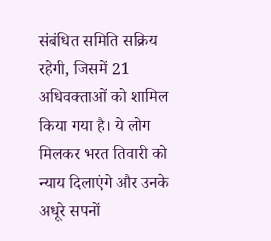संबंधित समिति सक्रिय रहेगी, जिसमें 21 अधिवक्ताओं को शामिल किया गया है। ये लोग मिलकर भरत तिवारी को न्याय दिलाएंगे और उनके अधूरे सपनों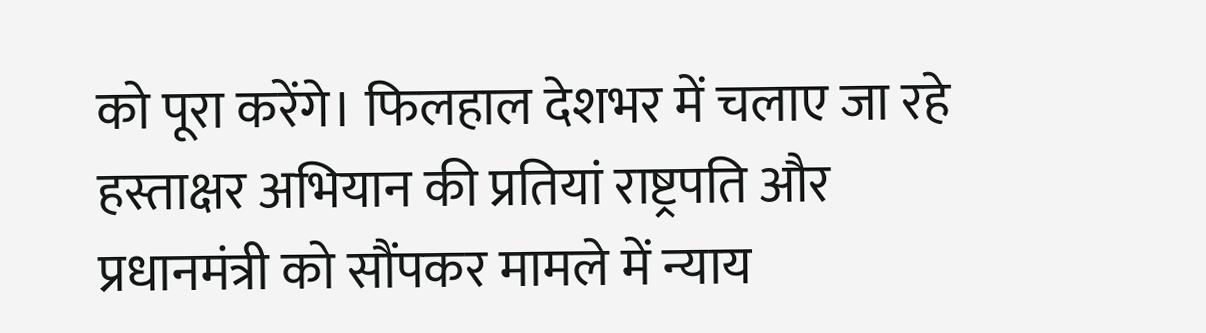को पूरा करेंगे। फिलहाल देशभर में चलाए जा रहे हस्ताक्षर अभियान की प्रतियां राष्ट्रपति और प्रधानमंत्री को सौंपकर मामले में न्याय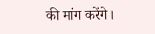की मांग करेंगे।